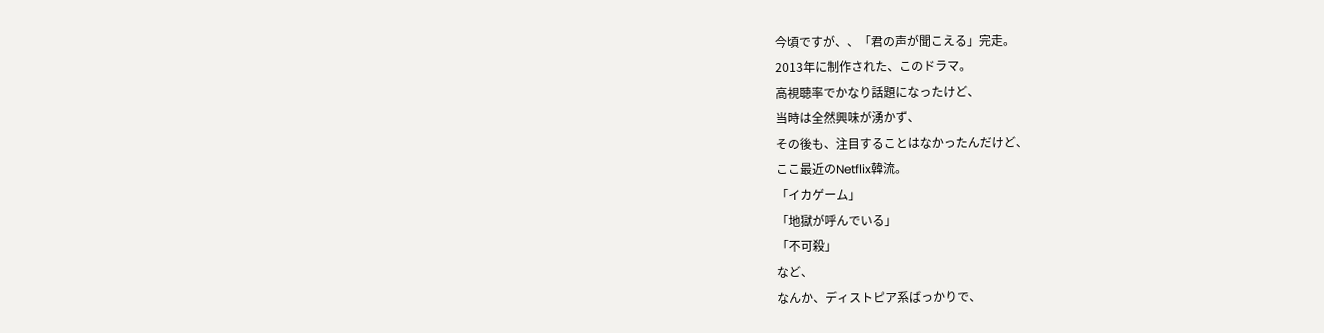今頃ですが、、「君の声が聞こえる」完走。
2013年に制作された、このドラマ。
高視聴率でかなり話題になったけど、
当時は全然興味が湧かず、
その後も、注目することはなかったんだけど、
ここ最近のNetflix韓流。
「イカゲーム」
「地獄が呼んでいる」
「不可殺」
など、
なんか、ディストピア系ばっかりで、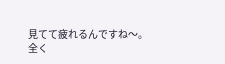見てて疲れるんですね〜。
全く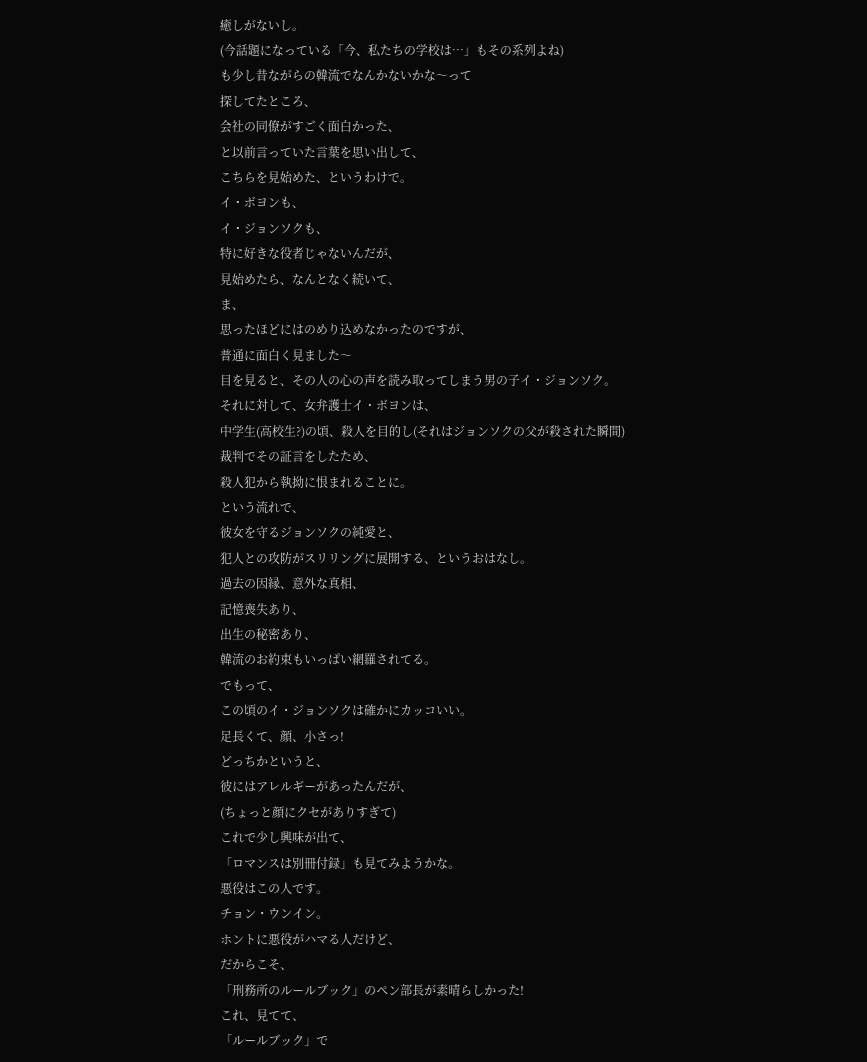癒しがないし。
(今話題になっている「今、私たちの学校は…」もその系列よね)
も少し昔ながらの韓流でなんかないかな〜って
探してたところ、
会社の同僚がすごく面白かった、
と以前言っていた言葉を思い出して、
こちらを見始めた、というわけで。
イ・ボヨンも、
イ・ジョンソクも、
特に好きな役者じゃないんだが、
見始めたら、なんとなく続いて、
ま、
思ったほどにはのめり込めなかったのですが、
普通に面白く見ました〜
目を見ると、その人の心の声を読み取ってしまう男の子イ・ジョンソク。
それに対して、女弁護士イ・ボヨンは、
中学生(高校生?)の頃、殺人を目的し(それはジョンソクの父が殺された瞬間)
裁判でその証言をしたため、
殺人犯から執拗に恨まれることに。
という流れで、
彼女を守るジョンソクの純愛と、
犯人との攻防がスリリングに展開する、というおはなし。
過去の因縁、意外な真相、
記憶喪失あり、
出生の秘密あり、
韓流のお約束もいっぱい網羅されてる。
でもって、
この頃のイ・ジョンソクは確かにカッコいい。
足長くて、顔、小さっ!
どっちかというと、
彼にはアレルギーがあったんだが、
(ちょっと顔にクセがありすぎて)
これで少し興味が出て、
「ロマンスは別冊付録」も見てみようかな。
悪役はこの人です。
チョン・ウンイン。
ホントに悪役がハマる人だけど、
だからこそ、
「刑務所のルールブック」のペン部長が素晴らしかった!
これ、見てて、
「ルールブック」で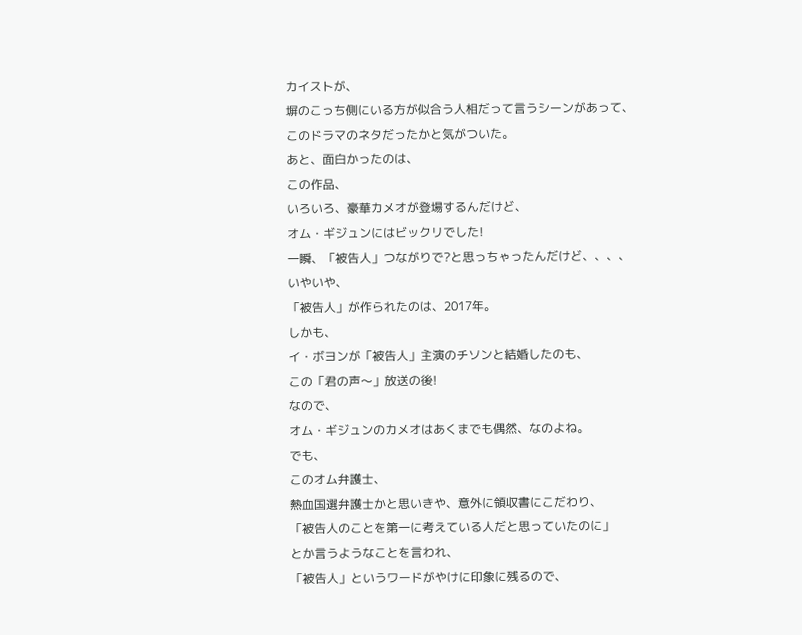カイストが、
塀のこっち側にいる方が似合う人相だって言うシーンがあって、
このドラマのネタだったかと気がついた。
あと、面白かったのは、
この作品、
いろいろ、豪華カメオが登場するんだけど、
オム・ギジュンにはビックリでした!
一瞬、「被告人」つながりで?と思っちゃったんだけど、、、、
いやいや、
「被告人」が作られたのは、2017年。
しかも、
イ・ボヨンが「被告人」主演のチソンと結婚したのも、
この「君の声〜」放送の後!
なので、
オム・ギジュンのカメオはあくまでも偶然、なのよね。
でも、
このオム弁護士、
熱血国選弁護士かと思いきや、意外に領収書にこだわり、
「被告人のことを第一に考えている人だと思っていたのに」
とか言うようなことを言われ、
「被告人」というワードがやけに印象に残るので、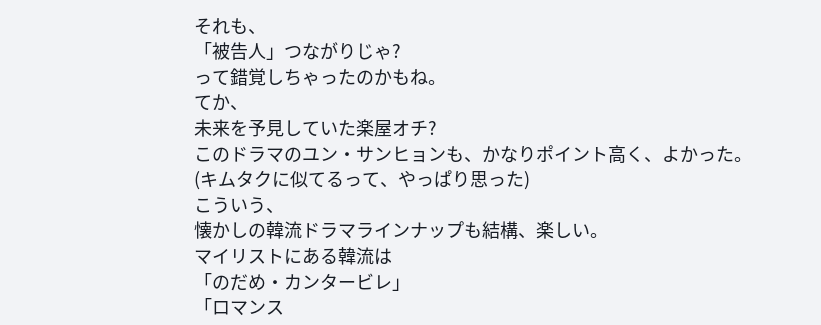それも、
「被告人」つながりじゃ?
って錯覚しちゃったのかもね。
てか、
未来を予見していた楽屋オチ?
このドラマのユン・サンヒョンも、かなりポイント高く、よかった。
(キムタクに似てるって、やっぱり思った)
こういう、
懐かしの韓流ドラマラインナップも結構、楽しい。
マイリストにある韓流は
「のだめ・カンタービレ」
「ロマンス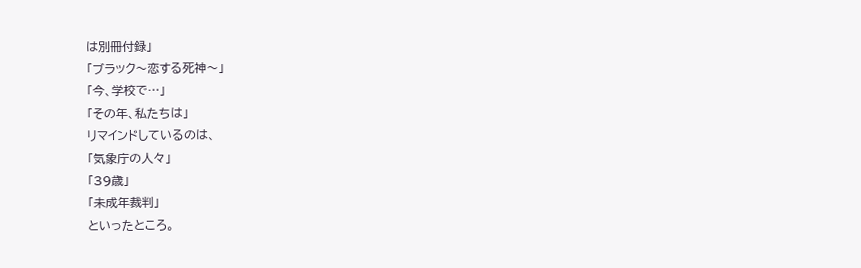は別冊付録」
「ブラック〜恋する死神〜」
「今、学校で…」
「その年、私たちは」
リマインドしているのは、
「気象庁の人々」
「39歳」
「未成年裁判」
といったところ。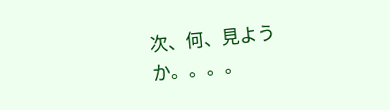次、何、見ようか。。。。